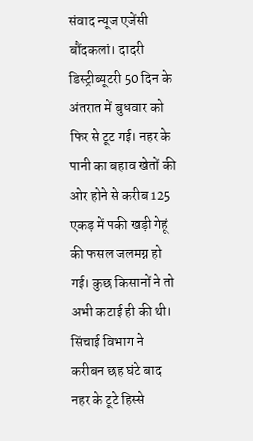संवाद न्यूज एजेंसी बौंदकलां। दादरी डिस्ट्रीब्यूटरी 50 दिन के अंतरात में बुधवार को फिर से टूट गई। नहर के पानी का बहाव खेतों की ओर होने से करीब 125 एकड़ में पकी खड़ी गेहूं की फसल जलमग्न हो गई। कुछ किसानों ने तो अभी कटाई ही की थी। सिंचाई विभाग ने करीबन छह घंटे बाद नहर के टूटे हिस्से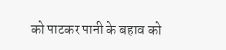को पाटकर पानी के बहाव को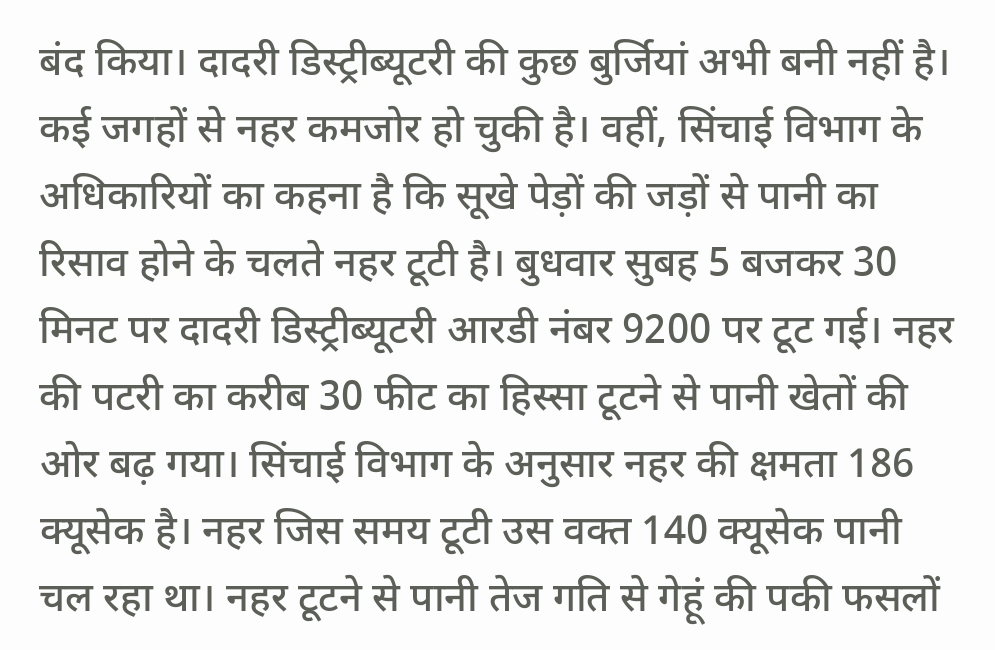बंद किया। दादरी डिस्ट्रीब्यूटरी की कुछ बुर्जियां अभी बनी नहीं है। कई जगहों से नहर कमजोर हो चुकी है। वहीं, सिंचाई विभाग के अधिकारियों का कहना है कि सूखे पेड़ों की जड़ों से पानी का रिसाव होने के चलते नहर टूटी है। बुधवार सुबह 5 बजकर 30 मिनट पर दादरी डिस्ट्रीब्यूटरी आरडी नंबर 9200 पर टूट गई। नहर की पटरी का करीब 30 फीट का हिस्सा टूटने से पानी खेतों की ओर बढ़ गया। सिंचाई विभाग के अनुसार नहर की क्षमता 186 क्यूसेक है। नहर जिस समय टूटी उस वक्त 140 क्यूसेक पानी चल रहा था। नहर टूटने से पानी तेज गति से गेहूं की पकी फसलों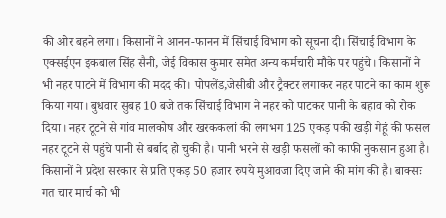की ओर बहने लगा। किसानों ने आनन-फानन में सिंचाई विभाग को सूचना दी। सिंचाई विभाग के एक्सईएन इकबाल सिंह सैनी, जेई विकास कुमार समेत अन्य कर्मचारी मौके पर पहुंचे। किसानों ने भी नहर पाटने में विभाग की मदद की। पोपलेंड,जेसीबी और ट्रैक्टर लगाकर नहर पाटने का काम शुरू किया गया। बुधवार सुबह 10 बजे तक सिंचाई विभाग ने नहर को पाटकर पानी के बहाव को रोक दिया। नहर टूटने से गांव मालकोष और खरककलां की लगभग 125 एकड़ पकी खड़ी गेहूं की फसल नहर टूटने से पहुंचे पानी से बर्बाद हो चुकी है। पानी भरने से खड़ी फसलों को काफी नुकसान हुआ है। किसानों ने प्रदेश सरकार से प्रति एकड़ 50 हजार रुपये मुआवजा दिए जाने की मांग की है। बाक्सः गत चार मार्च को भी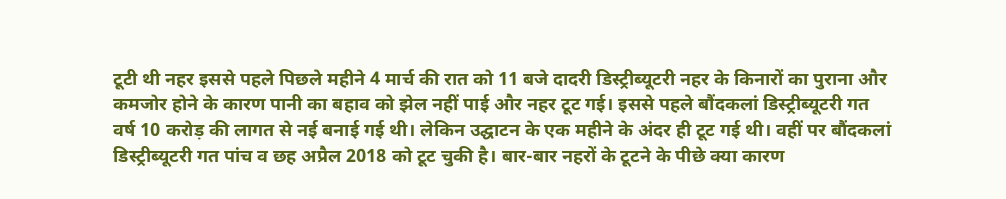टूटी थी नहर इससे पहले पिछले महीने 4 मार्च की रात को 11 बजे दादरी डिस्ट्रीब्यूटरी नहर के किनारों का पुराना और कमजोर होने के कारण पानी का बहाव को झेल नहीं पाई और नहर टूट गई। इससे पहले बौंदकलां डिस्ट्रीब्यूटरी गत वर्ष 10 करोड़ की लागत से नई बनाई गई थी। लेकिन उद्घाटन के एक महीने के अंदर ही टूट गई थी। वहीं पर बौंदकलां डिस्ट्रीब्यूटरी गत पांच व छह अप्रैल 2018 को टूट चुकी है। बार-बार नहरों के टूटने के पीछे क्या कारण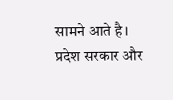सामने आते है। प्रदेश सरकार और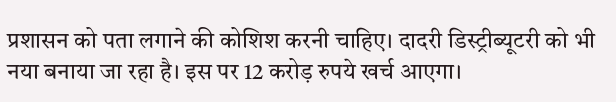प्रशासन को पता लगाने की कोशिश करनी चाहिए। दादरी डिस्ट्रीब्यूटरी को भी नया बनाया जा रहा है। इस पर 12 करोड़ रुपये खर्च आएगा।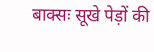बाक्सः सूखे पेड़ों की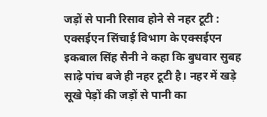जड़ों से पानी रिसाव होने से नहर टूटी : एक्सईएन सिंचाई विभाग के एक्सईएन इकबाल सिंह सैनी ने कहा कि बुधवार सुबह साढ़े पांच बजे ही नहर टूटी है। नहर में खड़े सूखे पेड़ों की जड़ों से पानी का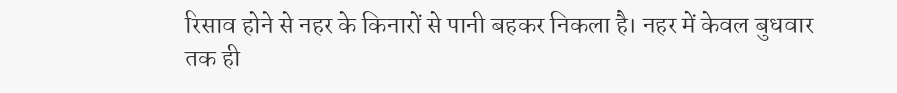रिसाव होने से नहर के किनारों से पानी बहकर निकला है। नहर में केवल बुधवार तक ही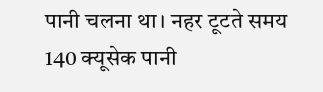पानी चलना था। नहर टूटते समय 140 क्यूसेक पानी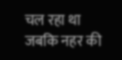चल रहा था जबकि नहर की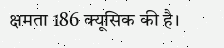क्षमता 186 क्यूसिक की है।